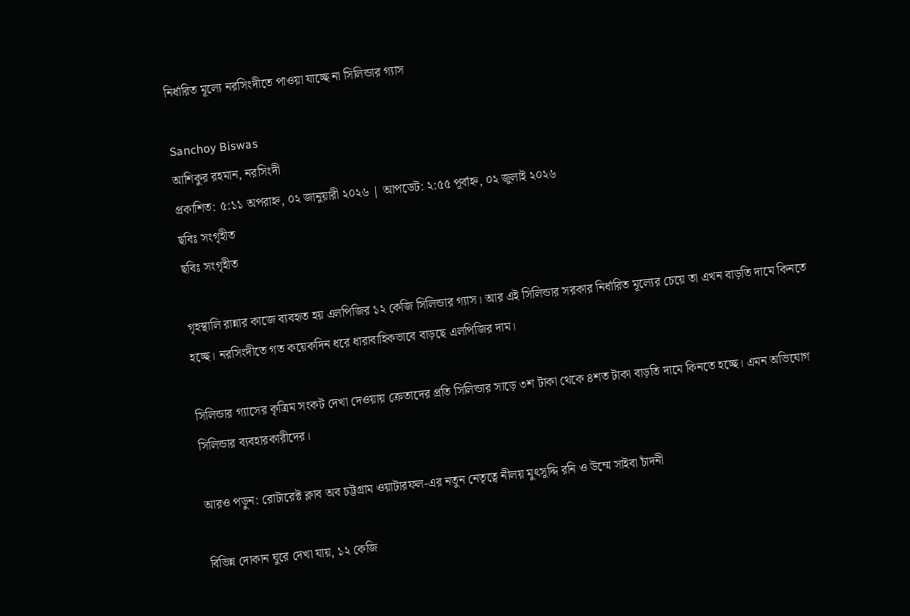নির্ধারিত মূল্যে নরসিংদীতে পাওয়া যাচ্ছে না সিলিন্ডার গ্যাস

Sanchoy Biswas
আশিকুর রহমান, নরসিংদী
প্রকাশিত: ৫:১১ অপরাহ্ন, ০২ জানুয়ারী ২০২৬ | আপডেট: ২:৫৫ পূর্বাহ্ন, ০২ জুলাই ২০২৬
ছবিঃ সংগৃহীত
ছবিঃ সংগৃহীত

গৃহস্থালি রান্নার কাজে ব্যবহৃত হয় এলপিজির ১২ কেজি সিলিন্ডার গ্যাস। আর এই সিলিন্ডার সরকার নির্ধারিত মূল্যের চেয়ে তা এখন বাড়তি দামে কিনতে হচ্ছে। নরসিংদীতে গত কয়েকদিন ধরে ধারাবাহিকভাবে বাড়ছে এলপিজির দাম।

সিলিন্ডার গ্যাসের কৃত্রিম সংকট দেখা দেওয়ায় ক্রেতাদের প্রতি সিলিন্ডার সাড়ে ৩শ টাকা থেকে ৪শত টাকা বাড়তি দামে কিনতে হচ্ছে। এমন অভিযোগ সিলিন্ডার ব্যবহারকারীদের।

আরও পড়ুন: রোটারেক্ট ক্লাব অব চট্টগ্রাম ওয়াটারফল-এর নতুন নেতৃত্বে নীলয় মুৎসুদ্দি রনি ও উম্মে সাইবা চাঁদনী

বিভিন্ন দোকান ঘুরে দেখা যায়, ১২ কেজি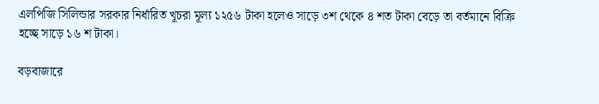এলপিজি সিলিন্ডার সরকার নির্ধারিত খূচরা মূল্য ১২৫৬ টাকা হলেও সাড়ে ৩শ থেকে ৪ শত টাকা বেড়ে তা বর্তমানে বিক্রি হচ্ছে সাড়ে ১৬ শ টাকা।

বড়বাজারে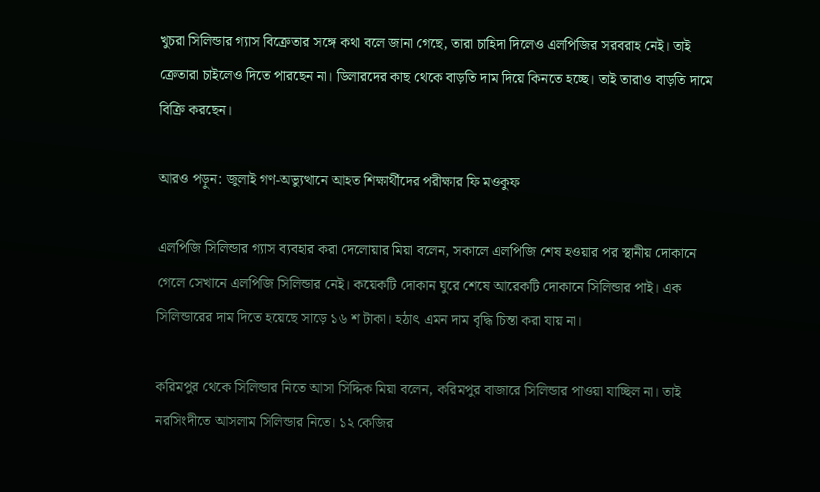খুচরা সিলিন্ডার গ্যাস বিক্রেতার সঙ্গে কথা বলে জানা গেছে, তারা চাহিদা দিলেও এলপিজির সরবরাহ নেই। তাই ক্রেতারা চাইলেও দিতে পারছেন না। ডিলারদের কাছ থেকে বাড়তি দাম দিয়ে কিনতে হচ্ছে। তাই তারাও বাড়তি দামে বিক্রি করছেন।

আরও পড়ুন: জুলাই গণ-অভ্যুত্থানে আহত শিক্ষার্থীদের পরীক্ষার ফি মওকুফ

এলপিজি সিলিন্ডার গ্যাস ব্যবহার করা দেলোয়ার মিয়া বলেন, সকালে এলপিজি শেষ হওয়ার পর স্থানীয় দোকানে গেলে সেখানে এলপিজি সিলিন্ডার নেই। কয়েকটি দোকান ঘুরে শেষে আরেকটি দোকানে সিলিন্ডার পাই। এক সিলিন্ডারের দাম দিতে হয়েছে সাড়ে ১৬ শ টাকা। হঠাৎ এমন দাম বৃদ্ধি চিন্তা করা যায় না।

করিমপুর থেকে সিলিন্ডার নিতে আসা সিদ্দিক মিয়া বলেন, করিমপুর বাজারে সিলিন্ডার পাওয়া যাচ্ছিল না। তাই নরসিংদীতে আসলাম সিলিন্ডার নিতে। ১২ কেজির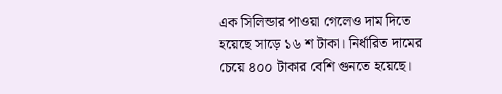এক সিলিন্ডার পাওয়া গেলেও দাম দিতে হয়েছে সাড়ে ১৬ শ টাকা। নির্ধারিত দামের চেয়ে ৪০০ টাকার বেশি গুনতে হয়েছে।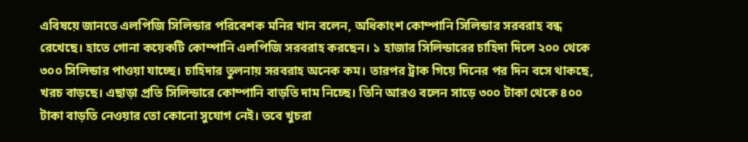এবিষয়ে জানতে এলপিজি সিলিন্ডার পরিবেশক মনির খান বলেন, অধিকাংশ কোম্পানি সিলিন্ডার সরবরাহ বন্ধ রেখেছে। হাতে গোনা কয়েকটি কোম্পানি এলপিজি সরবরাহ করছেন। ১ হাজার সিলিন্ডারের চাহিদা দিলে ২০০ থেকে ৩০০ সিলিন্ডার পাওয়া যাচ্ছে। চাহিদার তুলনায় সরবরাহ অনেক কম। তারপর ট্রাক গিয়ে দিনের পর দিন বসে থাকছে, খরচ বাড়ছে। এছাড়া প্রতি সিলিন্ডারে কোম্পানি বাড়তি দাম নিচ্ছে। তিনি আরও বলেন সাড়ে ৩০০ টাকা থেকে ৪০০ টাকা বাড়তি নেওয়ার তো কোনো সুযোগ নেই। তবে খুচরা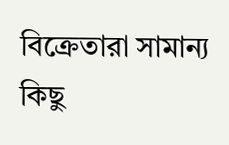বিক্রেতারা সামান্য কিছু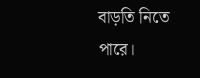বাড়তি নিতে পারে।